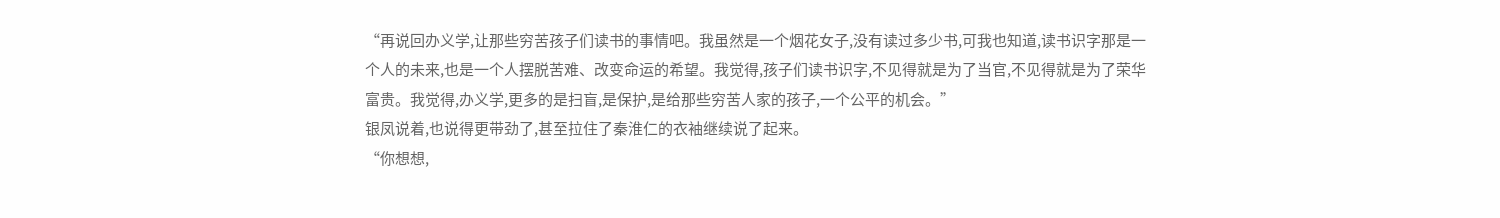“再说回办义学,让那些穷苦孩子们读书的事情吧。我虽然是一个烟花女子,没有读过多少书,可我也知道,读书识字那是一个人的未来,也是一个人摆脱苦难、改变命运的希望。我觉得,孩子们读书识字,不见得就是为了当官,不见得就是为了荣华富贵。我觉得,办义学,更多的是扫盲,是保护,是给那些穷苦人家的孩子,一个公平的机会。”
银凤说着,也说得更带劲了,甚至拉住了秦淮仁的衣袖继续说了起来。
“你想想,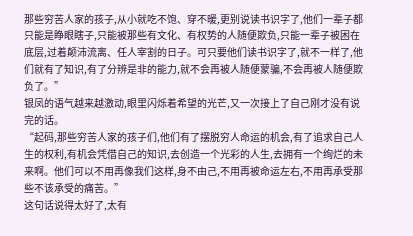那些穷苦人家的孩子,从小就吃不饱、穿不暖,更别说读书识字了,他们一辈子都只能是睁眼瞎子,只能被那些有文化、有权势的人随便欺负,只能一辈子被困在底层,过着颠沛流离、任人宰割的日子。可只要他们读书识字了,就不一样了,他们就有了知识,有了分辨是非的能力,就不会再被人随便蒙骗,不会再被人随便欺负了。”
银凤的语气越来越激动,眼里闪烁着希望的光芒,又一次接上了自己刚才没有说完的话。
“起码,那些穷苦人家的孩子们,他们有了摆脱穷人命运的机会,有了追求自己人生的权利,有机会凭借自己的知识,去创造一个光彩的人生,去拥有一个绚烂的未来啊。他们可以不用再像我们这样,身不由己,不用再被命运左右,不用再承受那些不该承受的痛苦。”
这句话说得太好了,太有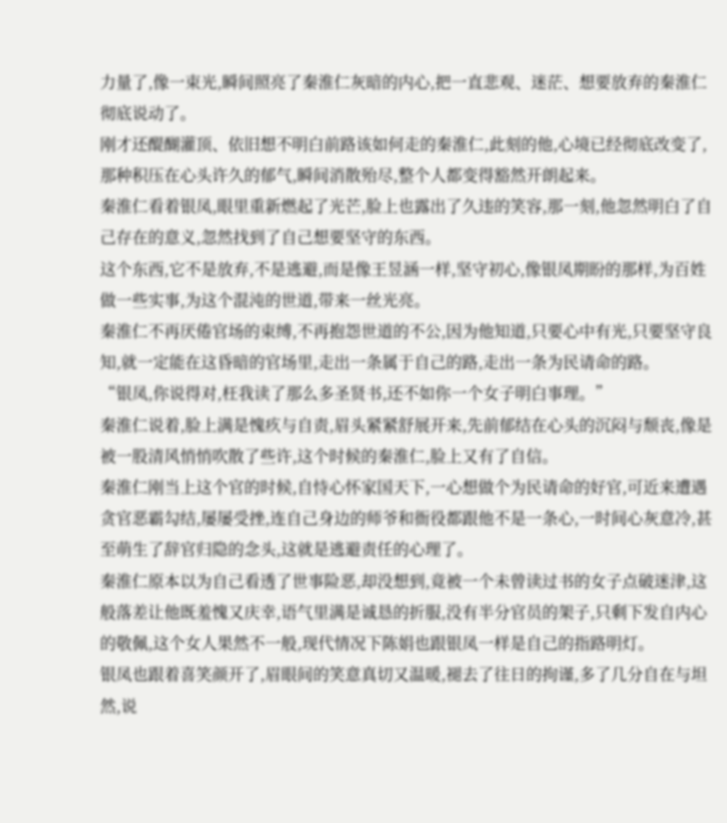力量了,像一束光,瞬间照亮了秦淮仁灰暗的内心,把一直悲观、迷茫、想要放弃的秦淮仁彻底说动了。
刚才还醍醐灌顶、依旧想不明白前路该如何走的秦淮仁,此刻的他,心境已经彻底改变了,那种积压在心头许久的郁气,瞬间消散殆尽,整个人都变得豁然开朗起来。
秦淮仁看着银凤,眼里重新燃起了光芒,脸上也露出了久违的笑容,那一刻,他忽然明白了自己存在的意义,忽然找到了自己想要坚守的东西。
这个东西,它不是放弃,不是逃避,而是像王昱涵一样,坚守初心,像银凤期盼的那样,为百姓做一些实事,为这个混沌的世道,带来一丝光亮。
秦淮仁不再厌倦官场的束缚,不再抱怨世道的不公,因为他知道,只要心中有光,只要坚守良知,就一定能在这昏暗的官场里,走出一条属于自己的路,走出一条为民请命的路。
“银凤,你说得对,枉我读了那么多圣贤书,还不如你一个女子明白事理。”
秦淮仁说着,脸上满是愧疚与自责,眉头紧紧舒展开来,先前郁结在心头的沉闷与颓丧,像是被一股清风悄悄吹散了些许,这个时候的秦淮仁,脸上又有了自信。
秦淮仁刚当上这个官的时候,自恃心怀家国天下,一心想做个为民请命的好官,可近来遭遇贪官恶霸勾结,屡屡受挫,连自己身边的师爷和衙役都跟他不是一条心,一时间心灰意冷,甚至萌生了辞官归隐的念头,这就是逃避责任的心理了。
秦淮仁原本以为自己看透了世事险恶,却没想到,竟被一个未曾读过书的女子点破迷津,这般落差让他既羞愧又庆幸,语气里满是诚恳的折服,没有半分官员的架子,只剩下发自内心的敬佩,这个女人果然不一般,现代情况下陈娟也跟银凤一样是自己的指路明灯。
银凤也跟着喜笑颜开了,眉眼间的笑意真切又温暖,褪去了往日的拘谨,多了几分自在与坦然,说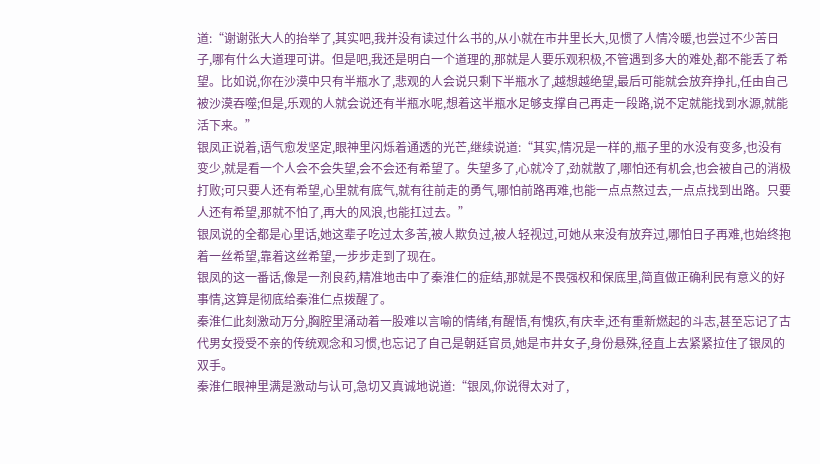道:“谢谢张大人的抬举了,其实吧,我并没有读过什么书的,从小就在市井里长大,见惯了人情冷暖,也尝过不少苦日子,哪有什么大道理可讲。但是吧,我还是明白一个道理的,那就是人要乐观积极,不管遇到多大的难处,都不能丢了希望。比如说,你在沙漠中只有半瓶水了,悲观的人会说只剩下半瓶水了,越想越绝望,最后可能就会放弃挣扎,任由自己被沙漠吞噬;但是,乐观的人就会说还有半瓶水呢,想着这半瓶水足够支撑自己再走一段路,说不定就能找到水源,就能活下来。”
银凤正说着,语气愈发坚定,眼神里闪烁着通透的光芒,继续说道:“其实,情况是一样的,瓶子里的水没有变多,也没有变少,就是看一个人会不会失望,会不会还有希望了。失望多了,心就冷了,劲就散了,哪怕还有机会,也会被自己的消极打败;可只要人还有希望,心里就有底气,就有往前走的勇气,哪怕前路再难,也能一点点熬过去,一点点找到出路。只要人还有希望,那就不怕了,再大的风浪,也能扛过去。”
银凤说的全都是心里话,她这辈子吃过太多苦,被人欺负过,被人轻视过,可她从来没有放弃过,哪怕日子再难,也始终抱着一丝希望,靠着这丝希望,一步步走到了现在。
银凤的这一番话,像是一剂良药,精准地击中了秦淮仁的症结,那就是不畏强权和保底里,简直做正确利民有意义的好事情,这算是彻底给秦淮仁点拨醒了。
秦淮仁此刻激动万分,胸腔里涌动着一股难以言喻的情绪,有醒悟,有愧疚,有庆幸,还有重新燃起的斗志,甚至忘记了古代男女授受不亲的传统观念和习惯,也忘记了自己是朝廷官员,她是市井女子,身份悬殊,径直上去紧紧拉住了银凤的双手。
秦淮仁眼神里满是激动与认可,急切又真诚地说道:“银凤,你说得太对了,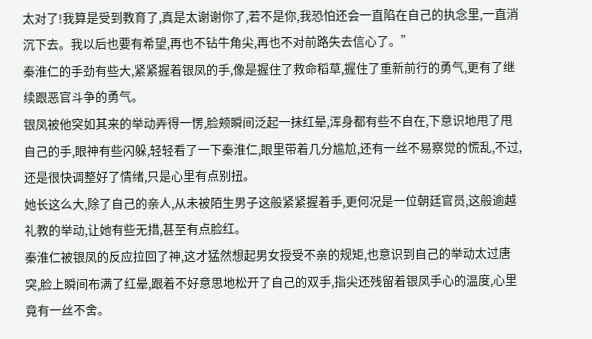太对了!我算是受到教育了,真是太谢谢你了,若不是你,我恐怕还会一直陷在自己的执念里,一直消沉下去。我以后也要有希望,再也不钻牛角尖,再也不对前路失去信心了。”
秦淮仁的手劲有些大,紧紧握着银凤的手,像是握住了救命稻草,握住了重新前行的勇气,更有了继续跟恶官斗争的勇气。
银凤被他突如其来的举动弄得一愣,脸颊瞬间泛起一抹红晕,浑身都有些不自在,下意识地甩了甩自己的手,眼神有些闪躲,轻轻看了一下秦淮仁,眼里带着几分尴尬,还有一丝不易察觉的慌乱,不过,还是很快调整好了情绪,只是心里有点别扭。
她长这么大,除了自己的亲人,从未被陌生男子这般紧紧握着手,更何况是一位朝廷官员,这般逾越礼教的举动,让她有些无措,甚至有点脸红。
秦淮仁被银凤的反应拉回了神,这才猛然想起男女授受不亲的规矩,也意识到自己的举动太过唐突,脸上瞬间布满了红晕,跟着不好意思地松开了自己的双手,指尖还残留着银凤手心的温度,心里竟有一丝不舍。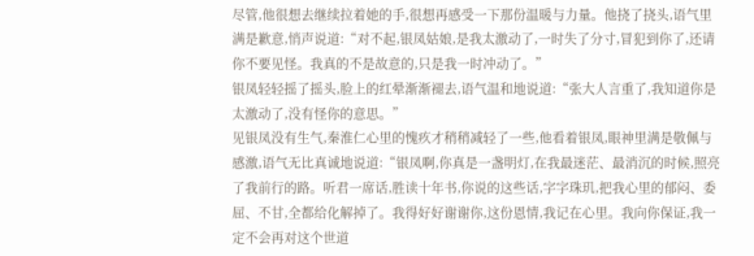尽管,他很想去继续拉着她的手,很想再感受一下那份温暖与力量。他挠了挠头,语气里满是歉意,悄声说道:“对不起,银凤姑娘,是我太激动了,一时失了分寸,冒犯到你了,还请你不要见怪。我真的不是故意的,只是我一时冲动了。”
银凤轻轻摇了摇头,脸上的红晕渐渐褪去,语气温和地说道:“张大人言重了,我知道你是太激动了,没有怪你的意思。”
见银凤没有生气,秦淮仁心里的愧疚才稍稍减轻了一些,他看着银凤,眼神里满是敬佩与感激,语气无比真诚地说道:“银凤啊,你真是一盏明灯,在我最迷茫、最消沉的时候,照亮了我前行的路。听君一席话,胜读十年书,你说的这些话,字字珠玑,把我心里的郁闷、委屈、不甘,全都给化解掉了。我得好好谢谢你,这份恩情,我记在心里。我向你保证,我一定不会再对这个世道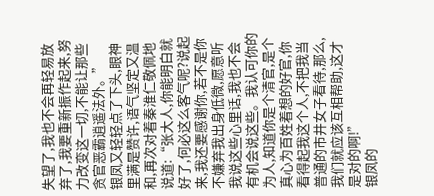失望了,我也不会再轻易放弃了,我要重新振作起来,努力改变这一切,不能让那些贪官恶霸逍遥法外。”
银凤又轻轻点了下头,眼神里满是赞许,语气坚定又温和,再次对着秦淮仁敬佩地说道:“张大人,你能明白就好了,何必这么客气呢?说起来,我还要感谢你,若不是你不嫌弃我出身低微,愿意听我说这些心里话,我也不会有机会说这些。我认可你的为人,知道你是个清官,是个真心为百姓着想的好官,你看得起我这个人,不把我当普通的市井女子看待,那么,我们就应该互相帮助,这才是对的啊!”
银凤的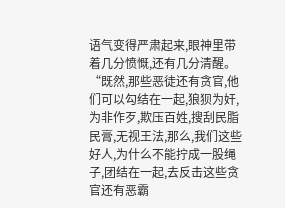语气变得严肃起来,眼神里带着几分愤慨,还有几分清醒。
“既然,那些恶徒还有贪官,他们可以勾结在一起,狼狈为奸,为非作歹,欺压百姓,搜刮民脂民膏,无视王法,那么,我们这些好人,为什么不能拧成一股绳子,团结在一起,去反击这些贪官还有恶霸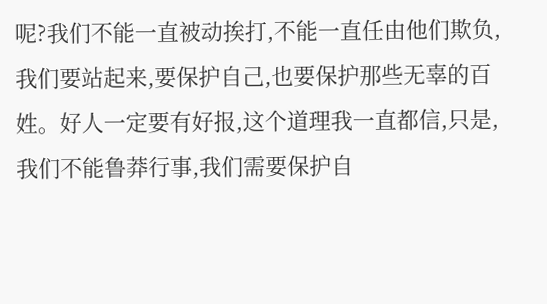呢?我们不能一直被动挨打,不能一直任由他们欺负,我们要站起来,要保护自己,也要保护那些无辜的百姓。好人一定要有好报,这个道理我一直都信,只是,我们不能鲁莽行事,我们需要保护自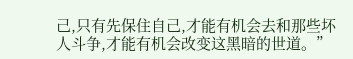己,只有先保住自己,才能有机会去和那些坏人斗争,才能有机会改变这黑暗的世道。”